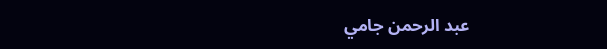عبد الرحمن جامي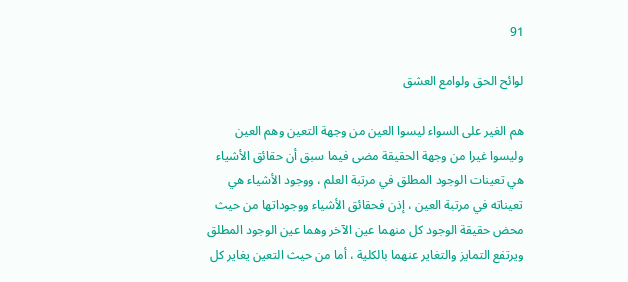91

لوائح الحق ولوامع العشق

هم الغير على السواء ليسوا العين من وجهة التعين وهم العين وليسوا غيرا من وجهة الحقيقة مضى فيما سبق أن حقائق الأشياء هي تعينات الوجود المطلق في مرتبة العلم ، ووجود الأشياء هي تعيناته في مرتبة العين ، إذن فحقائق الأشياء ووجوداتها من حيث محض حقيقة الوجود كل منهما عين الآخر وهما عين الوجود المطلق ويرتفع التمايز والتغاير عنهما بالكلية ، أما من حيث التعين يغاير كل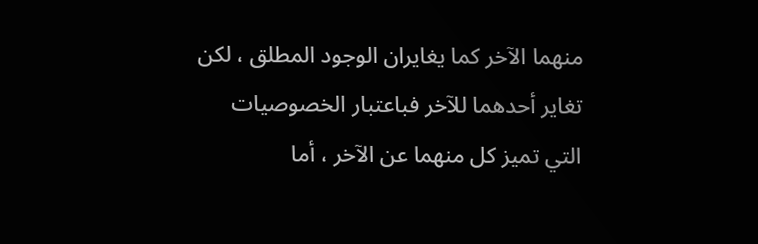منهما الآخر كما يغايران الوجود المطلق ، لكن تغاير أحدهما للآخر فباعتبار الخصوصيات التي تميز كل منهما عن الآخر ، أما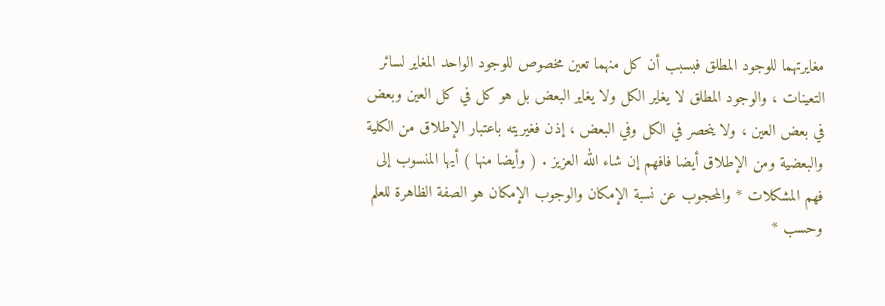مغايرتهما للوجود المطلق فبسبب أن كل منهما تعين مخصوص للوجود الواحد المغاير لسائر التعينات ، والوجود المطلق لا يغاير الكل ولا يغاير البعض بل هو كل في كل العين وبعض في بعض العين ، ولا ينحصر في الكل وفي البعض ، إذن فغيريته باعتبار الإطلاق من الكلية والبعضية ومن الإطلاق أيضا فافهم إن شاء الله العزيز . ( وأيضا منها ) أيها المنسوب إلى فهم المشكلات * والمحجوب عن نسبة الإمكان والوجوب الإمكان هو الصفة الظاهرة للعلم وحسب *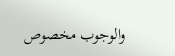والوجوب مخصوص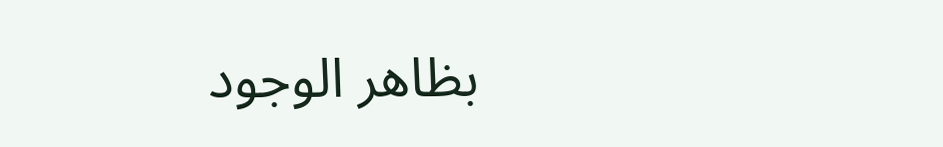بظاهر الوجود